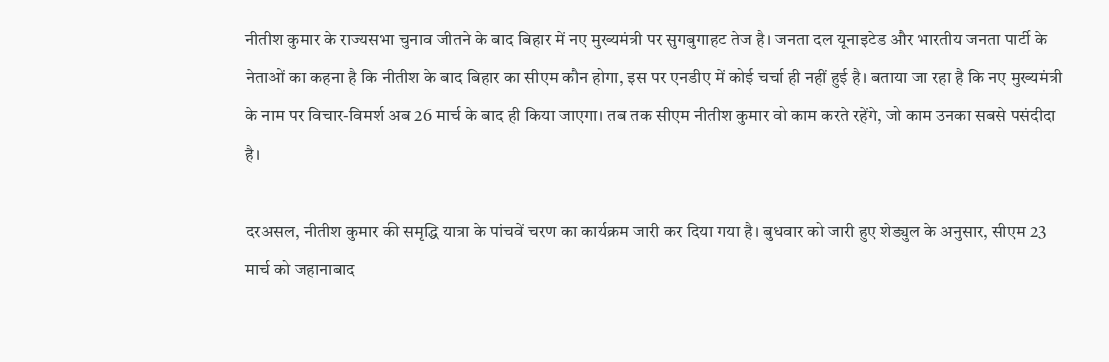नीतीश कुमार के राज्यसभा चुनाव जीतने के बाद बिहार में नए मुख्यमंत्री पर सुगबुगाहट तेज है। जनता दल यूनाइटेड और भारतीय जनता पार्टी के नेताओं का कहना है कि नीतीश के बाद बिहार का सीएम कौन होगा, इस पर एनडीए में कोई चर्चा ही नहीं हुई है। बताया जा रहा है कि नए मुख्यमंत्री के नाम पर विचार-विमर्श अब 26 मार्च के बाद ही किया जाएगा। तब तक सीएम नीतीश कुमार वो काम करते रहेंगे, जो काम उनका सबसे पसंदीदा है।

दरअसल, नीतीश कुमार की समृद्धि यात्रा के पांचवें चरण का कार्यक्रम जारी कर दिया गया है। बुधवार को जारी हुए शेड्युल के अनुसार, सीएम 23 मार्च को जहानाबाद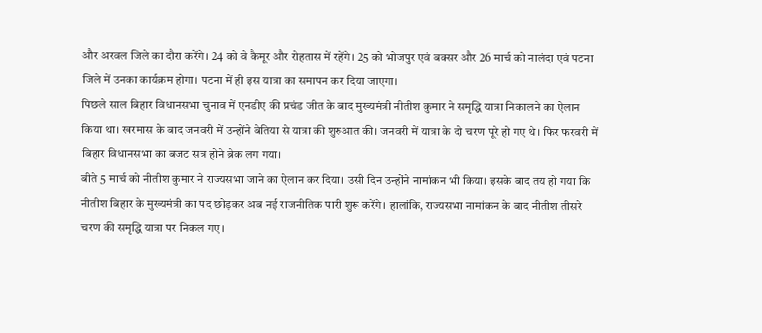और अरवल जिले का दौरा करेंगे। 24 को वे कैमूर और रोहतास में रहेंगे। 25 को भोजपुर एवं बक्सर और 26 मार्च को नालंदा एवं पटना जिले में उनका कार्यक्रम होगा। पटना में ही इस यात्रा का समापन कर दिया जाएगा।
पिछले साल बिहार विधानसभा चुनाव में एनडीए की प्रचंड जीत के बाद मुख्यमंत्री नीतीश कुमार ने समृद्धि यात्रा निकालने का ऐलान किया था। खरमास के बाद जनवरी में उन्होंने बेतिया से यात्रा की शुरुआत की। जनवरी में यात्रा के दो चरण पूरे हो गए थे। फिर फरवरी में बिहार विधानसभा का बजट सत्र होने ब्रेक लग गया।
बीते 5 मार्च को नीतीश कुमार ने राज्यसभा जाने का ऐलान कर दिया। उसी दिन उन्होंने नामांकन भी किया। इसके बाद तय हो गया कि नीतीश बिहार के मुख्यमंत्री का पद छोड़कर अब नई राजनीतिक पारी शुरू करेंगे। हालांकि, राज्यसभा नामांकन के बाद नीतीश तीसरे चरण की समृद्धि यात्रा पर निकल गए।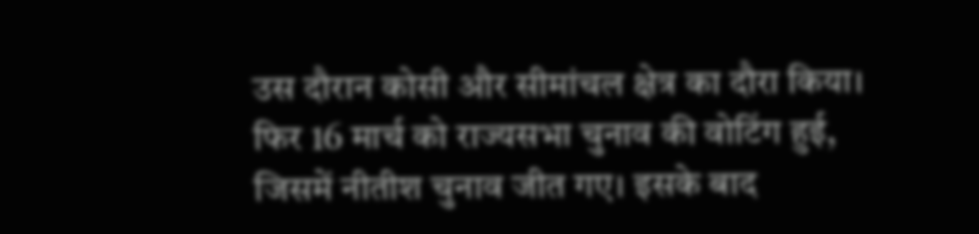उस दौरान कोसी और सीमांचल क्षेत्र का दौरा किया।
फिर 16 मार्च को राज्यसभा चुनाव की वोटिंग हुई, जिसमें नीतीश चुनाव जीत गए। इसके बाद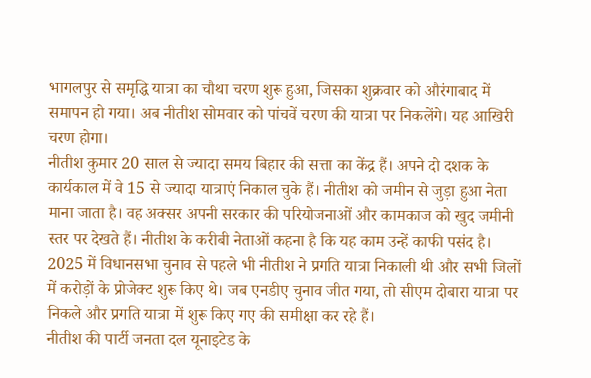भागलपुर से समृद्धि यात्रा का चौथा चरण शुरू हुआ, जिसका शुक्रवार को औरंगाबाद में समापन हो गया। अब नीतीश सोमवार को पांचवें चरण की यात्रा पर निकलेंगे। यह आखिरी चरण होगा।
नीतीश कुमार 20 साल से ज्यादा समय बिहार की सत्ता का केंद्र हैं। अपने दो दशक के कार्यकाल में वे 15 से ज्यादा यात्राएं निकाल चुके हैं। नीतीश को जमीन से जुड़ा हुआ नेता माना जाता है। वह अक्सर अपनी सरकार की परियोजनाओं और कामकाज को खुद जमीनी स्तर पर देखते हैं। नीतीश के करीबी नेताओं कहना है कि यह काम उन्हें काफी पसंद है।
2025 में विधानसभा चुनाव से पहले भी नीतीश ने प्रगति यात्रा निकाली थी और सभी जिलों में करोड़ों के प्रोजेक्ट शुरू किए थे। जब एनडीए चुनाव जीत गया, तो सीएम दोबारा यात्रा पर निकले और प्रगति यात्रा में शुरू किए गए की समीक्षा कर रहे हैं।
नीतीश की पार्टी जनता दल यूनाइटेड के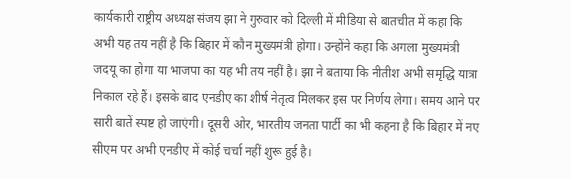कार्यकारी राष्ट्रीय अध्यक्ष संजय झा ने गुरुवार को दिल्ली में मीडिया से बातचीत में कहा कि अभी यह तय नहीं है कि बिहार में कौन मुख्यमंत्री होगा। उन्होंने कहा कि अगला मुख्यमंत्री जदयू का होगा या भाजपा का यह भी तय नहीं है। झा ने बताया कि नीतीश अभी समृद्धि यात्रा निकाल रहे हैं। इसके बाद एनडीए का शीर्ष नेतृत्व मिलकर इस पर निर्णय लेगा। समय आने पर सारी बातें स्पष्ट हो जाएंगी। दूसरी ओर, भारतीय जनता पार्टी का भी कहना है कि बिहार में नए सीएम पर अभी एनडीए में कोई चर्चा नहीं शुरू हुई है।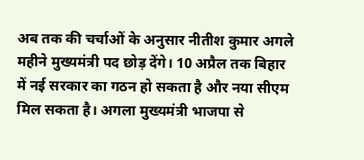अब तक की चर्चाओं के अनुसार नीतीश कुमार अगले महीने मुख्यमंत्री पद छोड़ देंगे। 10 अप्रैल तक बिहार में नई सरकार का गठन हो सकता है और नया सीएम मिल सकता है। अगला मुख्यमंत्री भाजपा से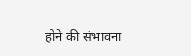होने की संभावना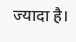ज्यादा है।